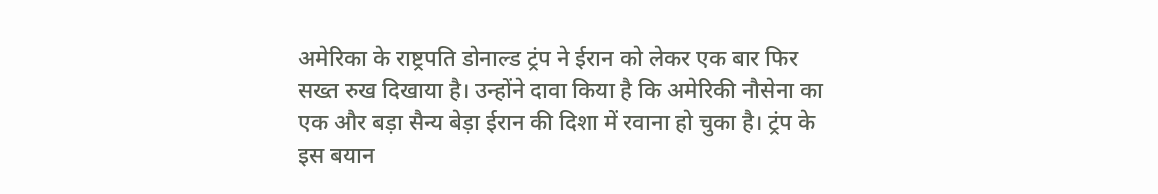अमेरिका के राष्ट्रपति डोनाल्ड ट्रंप ने ईरान को लेकर एक बार फिर सख्त रुख दिखाया है। उन्होंने दावा किया है कि अमेरिकी नौसेना का एक और बड़ा सैन्य बेड़ा ईरान की दिशा में रवाना हो चुका है। ट्रंप के इस बयान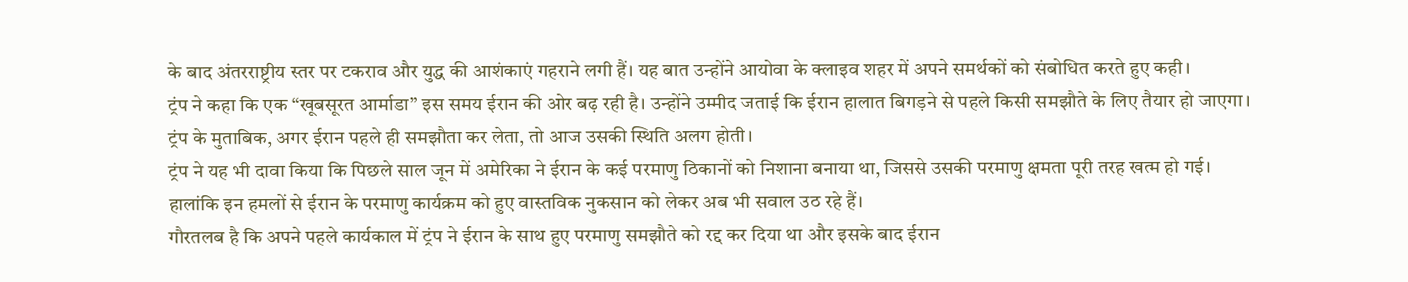के बाद अंतरराष्ट्रीय स्तर पर टकराव और युद्ध की आशंकाएं गहराने लगी हैं। यह बात उन्होंने आयोवा के क्लाइव शहर में अपने समर्थकों को संबोधित करते हुए कही।
ट्रंप ने कहा कि एक “खूबसूरत आर्माडा” इस समय ईरान की ओर बढ़ रही है। उन्होंने उम्मीद जताई कि ईरान हालात बिगड़ने से पहले किसी समझौते के लिए तैयार हो जाएगा। ट्रंप के मुताबिक, अगर ईरान पहले ही समझौता कर लेता, तो आज उसकी स्थिति अलग होती।
ट्रंप ने यह भी दावा किया कि पिछले साल जून में अमेरिका ने ईरान के कई परमाणु ठिकानों को निशाना बनाया था, जिससे उसकी परमाणु क्षमता पूरी तरह खत्म हो गई। हालांकि इन हमलों से ईरान के परमाणु कार्यक्रम को हुए वास्तविक नुकसान को लेकर अब भी सवाल उठ रहे हैं।
गौरतलब है कि अपने पहले कार्यकाल में ट्रंप ने ईरान के साथ हुए परमाणु समझौते को रद्द कर दिया था और इसके बाद ईरान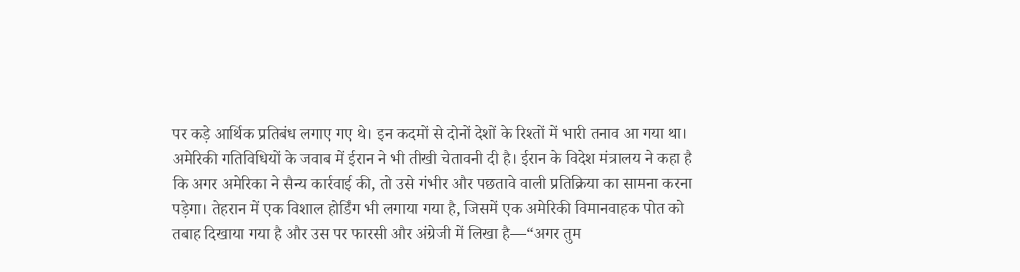पर कड़े आर्थिक प्रतिबंध लगाए गए थे। इन कदमों से दोनों देशों के रिश्तों में भारी तनाव आ गया था।
अमेरिकी गतिविधियों के जवाब में ईरान ने भी तीखी चेतावनी दी है। ईरान के विदेश मंत्रालय ने कहा है कि अगर अमेरिका ने सैन्य कार्रवाई की, तो उसे गंभीर और पछतावे वाली प्रतिक्रिया का सामना करना पड़ेगा। तेहरान में एक विशाल होर्डिंग भी लगाया गया है, जिसमें एक अमेरिकी विमानवाहक पोत को तबाह दिखाया गया है और उस पर फारसी और अंग्रेजी में लिखा है—“अगर तुम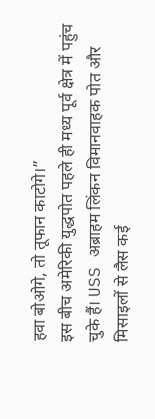हवा बोओगे, तो तूफान काटोगे।”
इस बीच अमेरिकी युद्धपोत पहले ही मध्य पूर्व क्षेत्र में पहुंच चुके हैं। USS अब्राहम लिंकन विमानवाहक पोत और मिसाइलों से लैस कई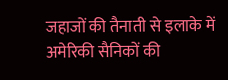जहाजों की तैनाती से इलाके में अमेरिकी सैनिकों की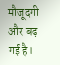मौजूदगी और बढ़ गई है।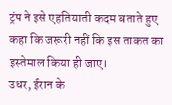ट्रंप ने इसे एहतियाती कदम बताते हुए कहा कि जरूरी नहीं कि इस ताकत का इस्तेमाल किया ही जाए।
उधर, ईरान के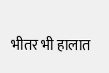भीतर भी हालात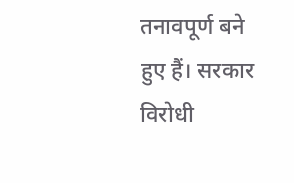तनावपूर्ण बने हुए हैं। सरकार विरोधी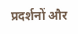प्रदर्शनों और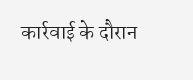कार्रवाई के दौरान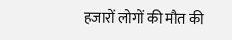हजारों लोगों की मौत की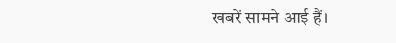खबरें सामने आई हैं।